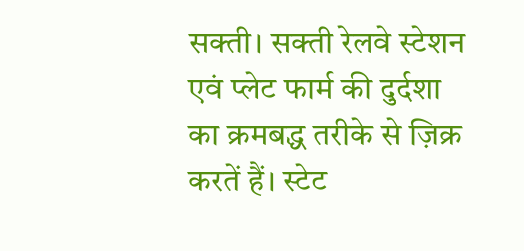सक्ती। सक्ती रेलवे स्टेशन एवं प्लेट फार्म की दुर्दशा का क्रमबद्ध तरीके से ज़िक्र करतें हैं। स्टेट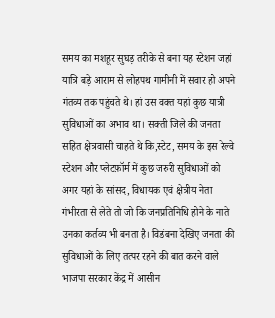समय का मशहूर सुघड़ तरीके से बना यह स्टेशन जहां यात्रि बड़े आराम से लोहपथ गामीनी में सवार हो अपने गंतव्य तक पहुंचते थे। हां उस वक्त यहां कुछ यात्री सुविधाओं का अभाव था। सक्ती जिले की जनता सहित क्षेत्रवासी चाहते थे कि,स्टेट, समय के इस रेल्वे स्टेशन और प्लेटफ़ॉर्म में कुछ जरुरी सुविधाओं को अगर यहां के सांसद, विधायक एवं क्षेत्रीय नेता गंभीरता से लेते तो जो कि जनप्रतिनिधि होने के नाते उनका कर्तव्य भी बनता है। विडंबना देखिए जनता की सुविधाओं के लिए तत्पर रहने की बात करने वाले भाजपा सरकार केंद्र में आसीन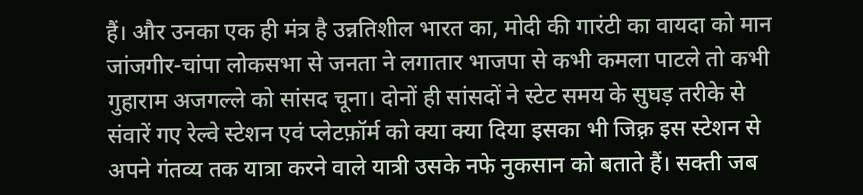हैं। और उनका एक ही मंत्र है उन्नतिशील भारत का, मोदी की गारंटी का वायदा को मान जांजगीर-चांपा लोकसभा से जनता ने लगातार भाजपा से कभी कमला पाटले तो कभी गुहाराम अजगल्ले को सांसद चूना। दोनों ही सांसदों ने स्टेट समय के सुघड़ तरीके से संवारें गए रेल्वे स्टेशन एवं प्लेटफ़ॉर्म को क्या क्या दिया इसका भी जिक़्र इस स्टेशन से अपने गंतव्य तक यात्रा करने वाले यात्री उसके नफे नुकसान को बताते हैं। सक्ती जब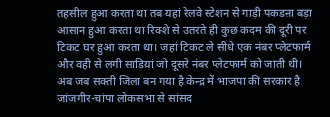तहसील हुआ करता था तब यहां रेलवे स्टेशन से गाड़ी पकडऩा बड़ा आसान हुआ करता था रिक्शे से उतरते ही कुछ कदम की दूरी पर टिकट घर हुआ करता था। जहां टिकट ले सीधे एक नंबर प्लेटफार्म और वही से लगी साडिय़ां जो दूसरे नंबर प्लेटफार्म को जाती थी। अब जब सक्ती जिला बन गया है केन्द्र में भाजपा की सरकार है जांजगीर-चांपा लोकसभा से सांसद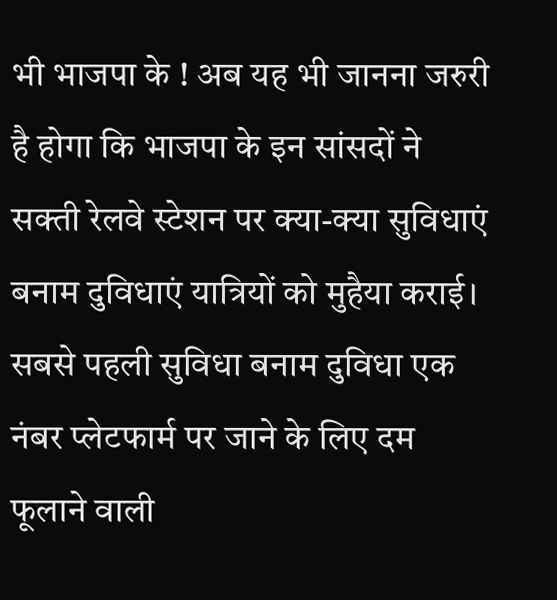भी भाजपा के ! अब यह भी जानना जरुरी है होगा कि भाजपा के इन सांसदों ने सक्ती रेलवे स्टेशन पर क्या-क्या सुविधाएं बनाम दुविधाएं यात्रियों को मुहैया कराई। सबसे पहली सुविधा बनाम दुविधा एक नंबर प्लेटफार्म पर जाने के लिए दम फूलाने वाली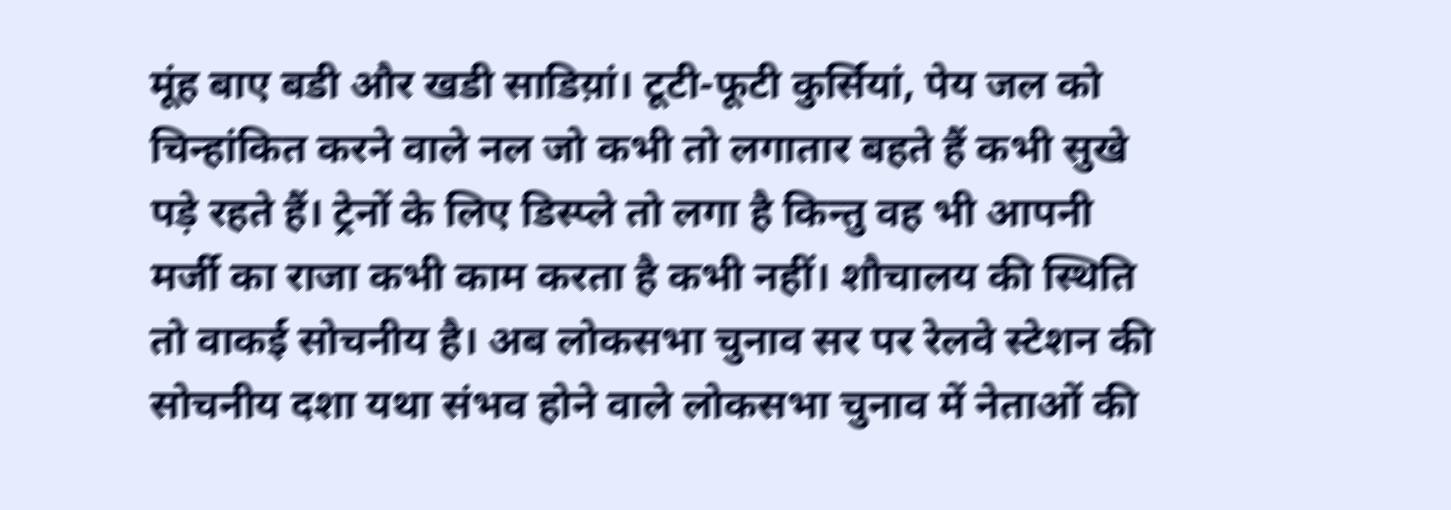मूंह बाए बडी और खडी साडिय़ां। टूटी-फूटी कुर्सियां, पेय जल को चिन्हांकित करने वाले नल जो कभी तो लगातार बहते हैं कभी सुखे पड़े रहते हैं। ट्रेनों के लिए डिस्प्ले तो लगा है किन्तु वह भी आपनी मर्जी का राजा कभी काम करता है कभी नहीं। शौचालय की स्थिति तो वाकई सोचनीय है। अब लोकसभा चुनाव सर पर रेलवे स्टेशन की सोचनीय दशा यथा संभव होने वाले लोकसभा चुनाव में नेताओं की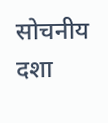सोचनीय दशा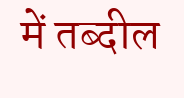में तब्दील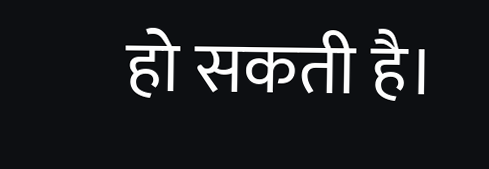हो सकती है।